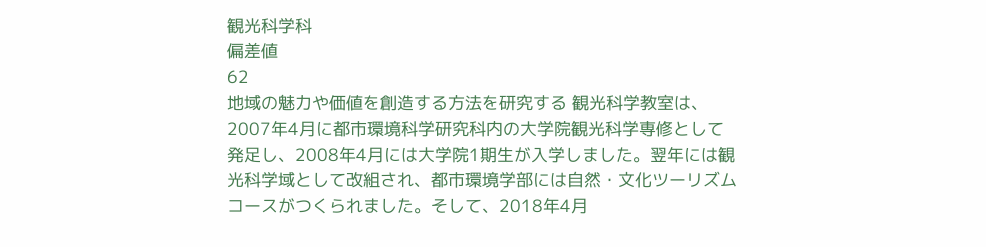観光科学科
偏差値
62
地域の魅力や価値を創造する方法を研究する 観光科学教室は、2007年4月に都市環境科学研究科内の大学院観光科学専修として発足し、2008年4月には大学院1期生が入学しました。翌年には観光科学域として改組され、都市環境学部には自然・文化ツーリズムコースがつくられました。そして、2018年4月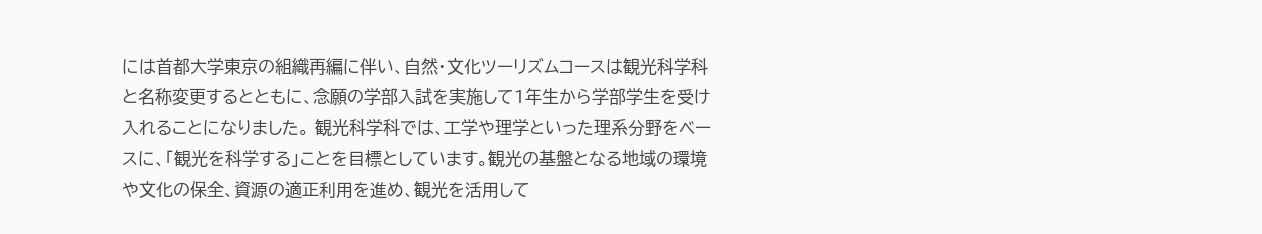には首都大学東京の組織再編に伴い、自然・文化ツーリズムコースは観光科学科と名称変更するとともに、念願の学部入試を実施して1年生から学部学生を受け入れることになりました。 観光科学科では、工学や理学といった理系分野をベースに、「観光を科学する」ことを目標としています。観光の基盤となる地域の環境や文化の保全、資源の適正利用を進め、観光を活用して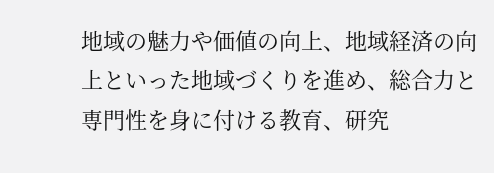地域の魅力や価値の向上、地域経済の向上といった地域づくりを進め、総合力と専門性を身に付ける教育、研究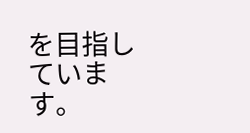を目指しています。